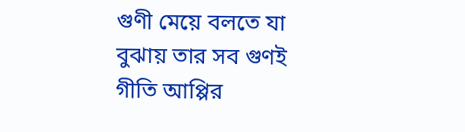গুণী মেয়ে বলতে যা বুঝায় তার সব গুণই গীতি আপ্পির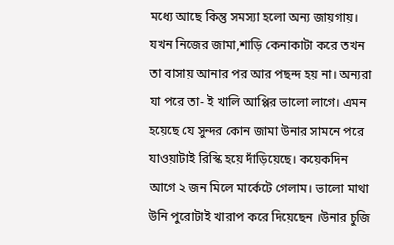মধ্যে আছে কিন্তু সমস্যা হলো অন্য জায়গায়। যখন নিজের জামা,শাড়ি কেনাকাটা করে তখন তা বাসায় আনার পর আর পছন্দ হয় না। অন্যরা যা পরে তা- ই খালি আপ্পির ভালো লাগে। এমন হয়েছে যে সুন্দর কোন জামা উনার সামনে পরে যাওয়াটাই রিস্কি হয়ে দাঁড়িয়েছে। কয়েকদিন আগে ২ জন মিলে মার্কেটে গেলাম। ভালো মাথা উনি পুরোটাই খারাপ করে দিয়েছেন ।উনার চুজি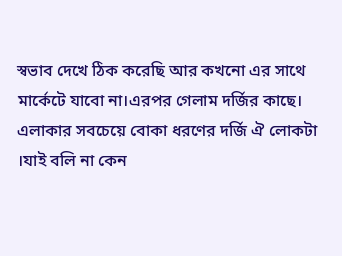স্বভাব দেখে ঠিক করেছি আর কখনো এর সাথে মার্কেটে যাবো না।এরপর গেলাম দর্জির কাছে। এলাকার সবচেয়ে বোকা ধরণের দর্জি ঐ লোকটা ।যাই বলি না কেন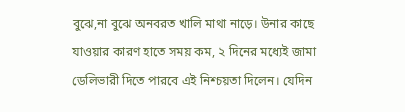বুঝে,না বুঝে অনবরত খালি মাথা নাড়ে। উনার কাছে যাওয়ার কারণ হাতে সময় কম, ২ দিনের মধ্যেই জামা ডেলিভারী দিতে পারবে এই নিশ্চয়তা দিলেন। যেদিন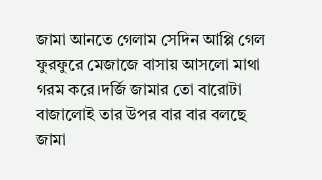জামা আনতে গেলাম সেদিন আপ্পি গেল ফুরফুরে মেজাজে বাসায় আসলো মাথা গরম করে।দর্জি জামার তো বারোটা বাজালোই তার উপর বার বার বলছে জামা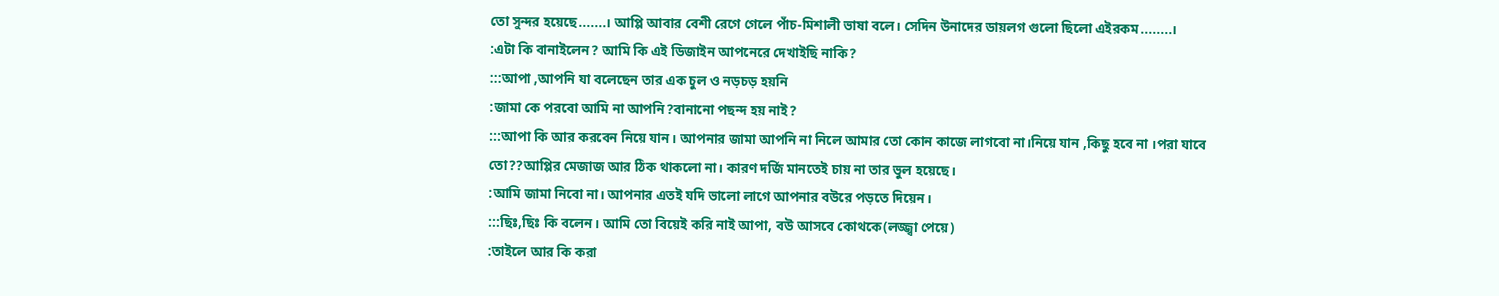তো সুন্দর হয়েছে.......। আপ্পি আবার বেশী রেগে গেলে পাঁচ-মিশালী ভাষা বলে। সেদিন উনাদের ডায়লগ গুলো ছিলো এইরকম........।
:এটা কি বানাইলেন? আমি কি এই ডিজাইন আপনেরে দেখাইছি নাকি?
:::আপা ,আপনি যা বলেছেন তার এক চুল ও নড়চড় হয়নি
:জামা কে পরবো আমি না আপনি?বানানো পছন্দ হয় নাই?
:::আপা কি আর করবেন নিয়ে যান। আপনার জামা আপনি না নিলে আমার তো কোন কাজে লাগবো না।নিয়ে যান ,কিছু হবে না ।পরা যাবে তো??আপ্পির মেজাজ আর ঠিক থাকলো না। কারণ দর্জি মানতেই চায় না তার ভুল হয়েছে।
:আমি জামা নিবো না। আপনার এতই যদি ভালো লাগে আপনার বউরে পড়তে দিয়েন।
:::ছিঃ,ছিঃ কি বলেন। আমি তো বিয়েই করি নাই আপা, বউ আসবে কোথকে(লজ্জ্বা পেয়ে)
:তাইলে আর কি করা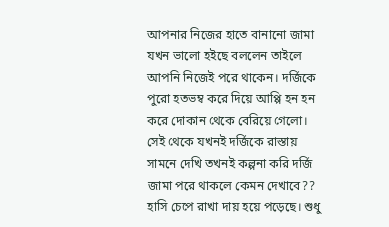আপনার নিজের হাতে বানানো জামা যখন ভালো হইছে বললেন তাইলে আপনি নিজেই পরে থাকেন। দর্জিকে পুরো হতভম্ব করে দিয়ে আপ্পি হন হন করে দোকান থেকে বেরিয়ে গেলো।
সেই থেকে যখনই দর্জিকে রাস্তায় সামনে দেখি তখনই কল্পনা করি দর্জি জামা পরে থাকলে কেমন দেখাবে?? হাসি চেপে রাখা দায় হয়ে পড়েছে। শুধু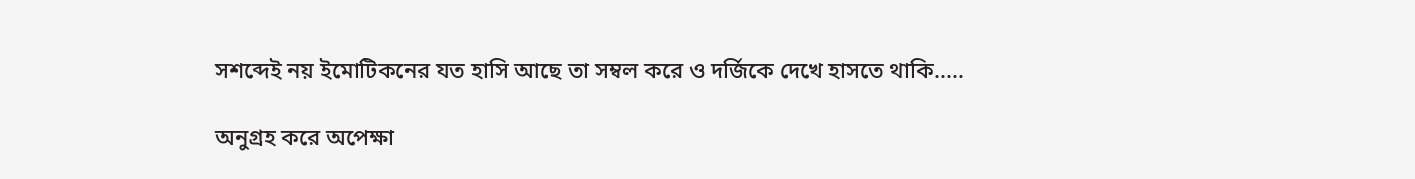সশব্দেই নয় ইমোটিকনের যত হাসি আছে তা সম্বল করে ও দর্জিকে দেখে হাসতে থাকি.....

অনুগ্রহ করে অপেক্ষা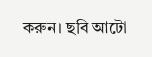করুন। ছবি আটো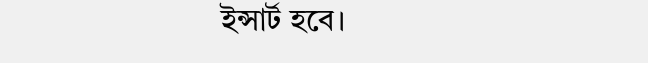ইন্সার্ট হবে।